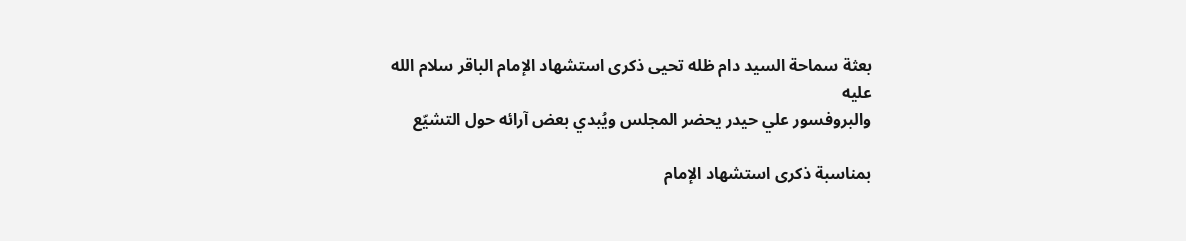بعثة سماحة السيد دام ظله تحيى ذكرى استشهاد الإمام الباقر سلام الله عليه
والبروفسور علي حيدر يحضر المجلس ويُبدي بعض آرائه حول التشيّع

بمناسبة ذكرى استشهاد الإمام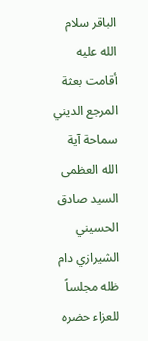الباقر سلام الله عليه أقامت بعثة المرجع الديني سماحة آية الله العظمى السيد صادق الحسيني الشيرازي دام ظله مجلساً للعزاء حضره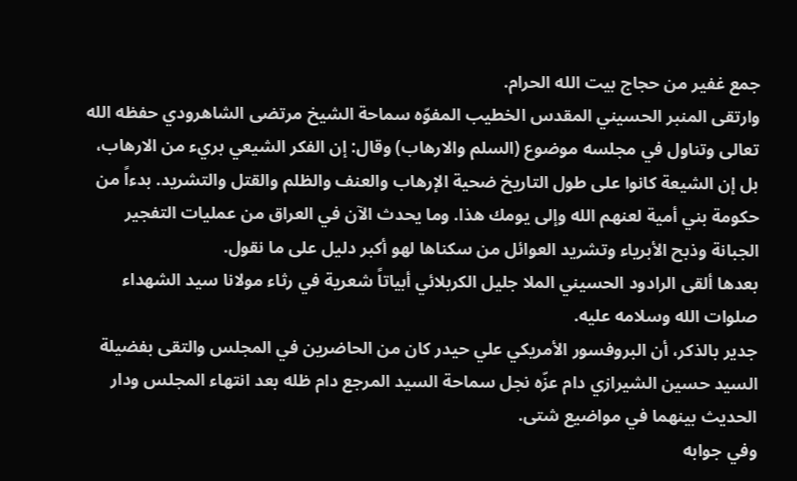جمع غفير من حجاج بيت الله الحرام.
وارتقى المنبر الحسيني المقدس الخطيب المفوّه سماحة الشيخ مرتضى الشاهرودي حفظه الله تعالى وتناول في مجلسه موضوع (السلم والارهاب) وقال: إن الفكر الشيعي بريء من الارهاب، بل إن الشيعة كانوا على طول التاريخ ضحية الإرهاب والعنف والظلم والقتل والتشريد. بدءاً من حكومة بني أمية لعنهم الله وإلى يومك هذا. وما يحدث الآن في العراق من عمليات التفجير الجبانة وذبح الأبرياء وتشريد العوائل من سكناها لهو أكبر دليل على ما نقول.
بعدها ألقى الرادود الحسيني الملا جليل الكربلائي أبياتاً شعرية في رثاء مولانا سيد الشهداء صلوات الله وسلامه عليه.
جدير بالذكر، أن البروفسور الأمريكي علي حيدر كان من الحاضرين في المجلس والتقى بفضيلة السيد حسين الشيرازي دام عزّه نجل سماحة السيد المرجع دام ظله بعد انتهاء المجلس ودار الحديث بينهما في مواضيع شتى.
وفي جوابه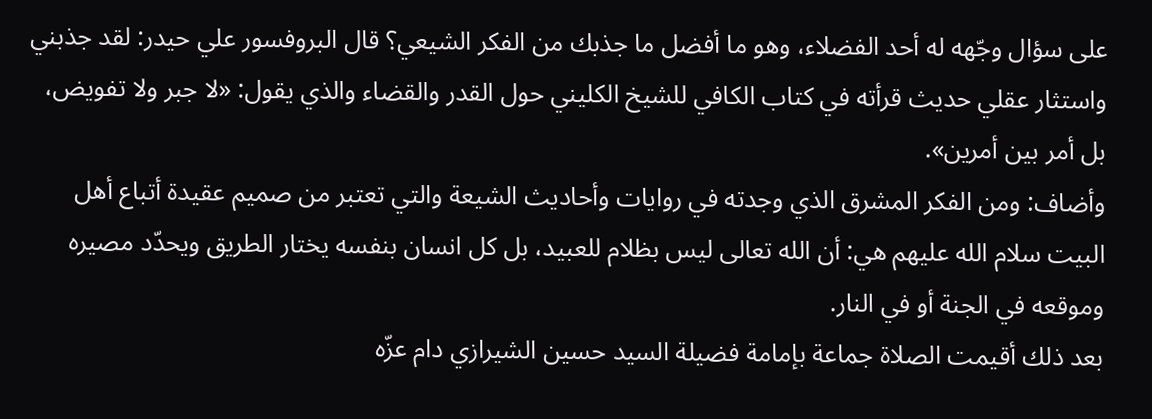على سؤال وجّهه له أحد الفضلاء، وهو ما أفضل ما جذبك من الفكر الشيعي؟ قال البروفسور علي حيدر: لقد جذبني واستثار عقلي حديث قرأته في كتاب الكافي للشيخ الكليني حول القدر والقضاء والذي يقول: «لا جبر ولا تفويض، بل أمر بين أمرين».
وأضاف: ومن الفكر المشرق الذي وجدته في روايات وأحاديث الشيعة والتي تعتبر من صميم عقيدة أتباع أهل البيت سلام الله عليهم هي: أن الله تعالى ليس بظلام للعبيد، بل كل انسان بنفسه يختار الطريق ويحدّد مصيره وموقعه في الجنة أو في النار.
بعد ذلك أقيمت الصلاة جماعة بإمامة فضيلة السيد حسين الشيرازي دام عزّه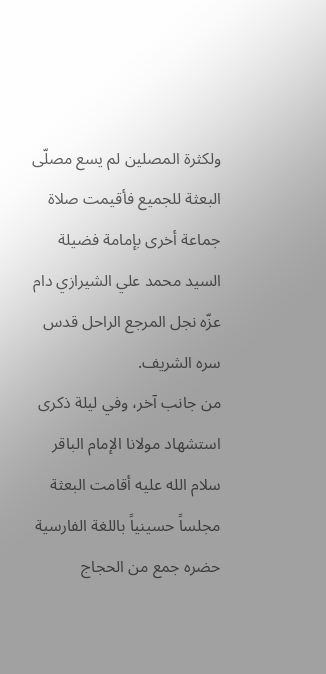ولكثرة المصلين لم يسع مصلّى البعثة للجميع فأقيمت صلاة جماعة أخرى بإمامة فضيلة السيد محمد علي الشيرازي دام عزّه نجل المرجع الراحل قدس سره الشريف.
من جانب آخر، وفي ليلة ذكرى استشهاد مولانا الإمام الباقر سلام الله عليه أقامت البعثة مجلساً حسينياً باللغة الفارسية حضره جمع من الحجاج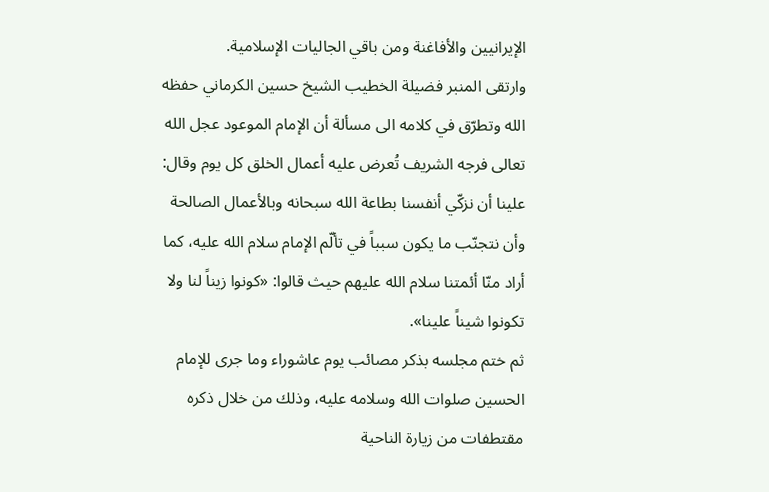الإيرانيين والأفاغنة ومن باقي الجاليات الإسلامية.
وارتقى المنبر فضيلة الخطيب الشيخ حسين الكرماني حفظه الله وتطرّق في كلامه الى مسألة أن الإمام الموعود عجل الله تعالى فرجه الشريف تُعرض عليه أعمال الخلق كل يوم وقال: علينا أن نزكّي أنفسنا بطاعة الله سبحانه وبالأعمال الصالحة وأن نتجنّب ما يكون سبباً في تألّم الإمام سلام الله عليه، كما أراد منّا أئمتنا سلام الله عليهم حيث قالوا: «كونوا زيناً لنا ولا تكونوا شيناً علينا».
ثم ختم مجلسه بذكر مصائب يوم عاشوراء وما جرى للإمام الحسين صلوات الله وسلامه عليه، وذلك من خلال ذكره مقتطفات من زيارة الناحية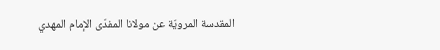المقدسة المرويّة عن مولانا المفدّى الإمام المهدي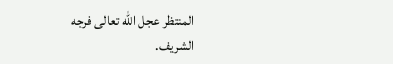المنتظر عجل الله تعالى فرجه الشريف.